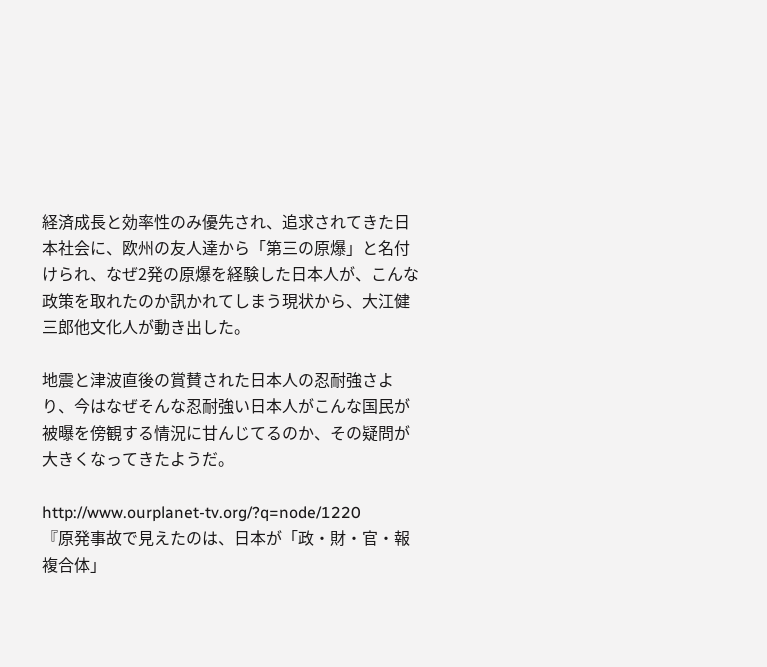経済成長と効率性のみ優先され、追求されてきた日本社会に、欧州の友人達から「第三の原爆」と名付けられ、なぜ2発の原爆を経験した日本人が、こんな政策を取れたのか訊かれてしまう現状から、大江健三郎他文化人が動き出した。

地震と津波直後の賞賛された日本人の忍耐強さより、今はなぜそんな忍耐強い日本人がこんな国民が被曝を傍観する情況に甘んじてるのか、その疑問が大きくなってきたようだ。

http://www.ourplanet-tv.org/?q=node/1220
『原発事故で見えたのは、日本が「政・財・官・報複合体」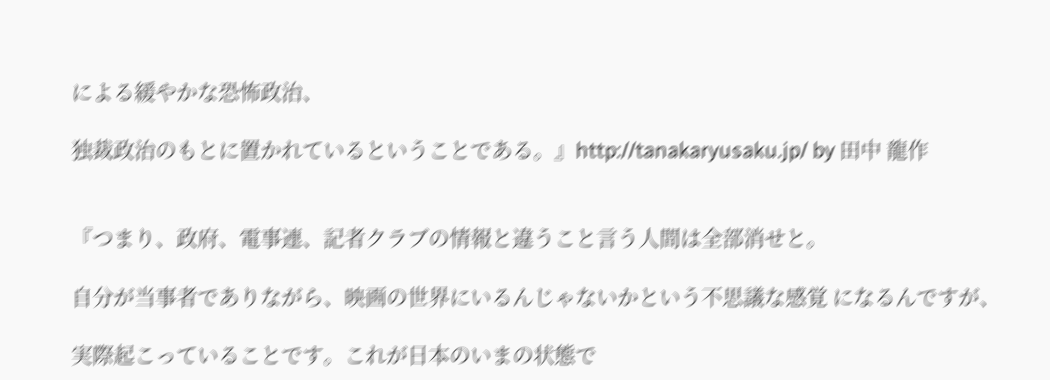による緩やかな恐怖政治、

独裁政治のもとに置かれているということである。』http://tanakaryusaku.jp/ by 田中 龍作


『つまり、政府、電事連、記者クラブの情報と違うこと言う人間は全部消せと。

自分が当事者でありながら、映画の世界にいるんじゃないかという不思議な感覚 になるんですが、

実際起こっていることです。これが日本のいまの状態で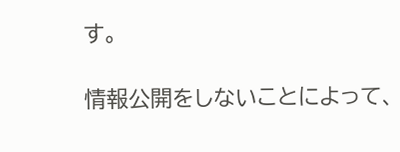す。

情報公開をしないことによって、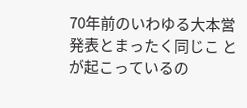70年前のいわゆる大本営発表とまったく同じこ とが起こっているの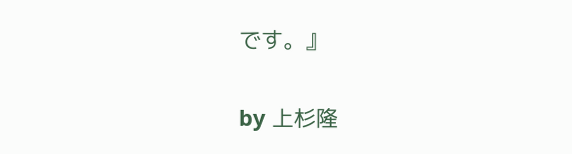です。』

by 上杉隆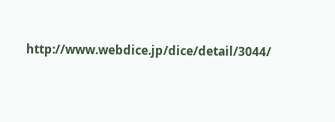http://www.webdice.jp/dice/detail/3044/